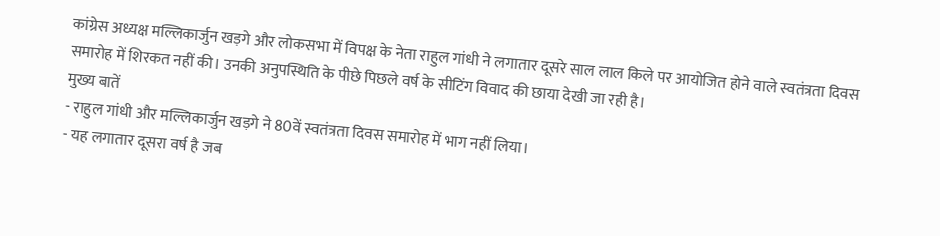कांग्रेस अध्यक्ष मल्लिकार्जुन खड़गे और लोकसभा में विपक्ष के नेता राहुल गांधी ने लगातार दूसरे साल लाल किले पर आयोजित होने वाले स्वतंत्रता दिवस समारोह में शिरकत नहीं की। उनकी अनुपस्थिति के पीछे पिछले वर्ष के सीटिंग विवाद की छाया देखी जा रही है।
मुख्य बातें
- राहुल गांधी और मल्लिकार्जुन खड़गे ने 80वें स्वतंत्रता दिवस समारोह में भाग नहीं लिया।
- यह लगातार दूसरा वर्ष है जब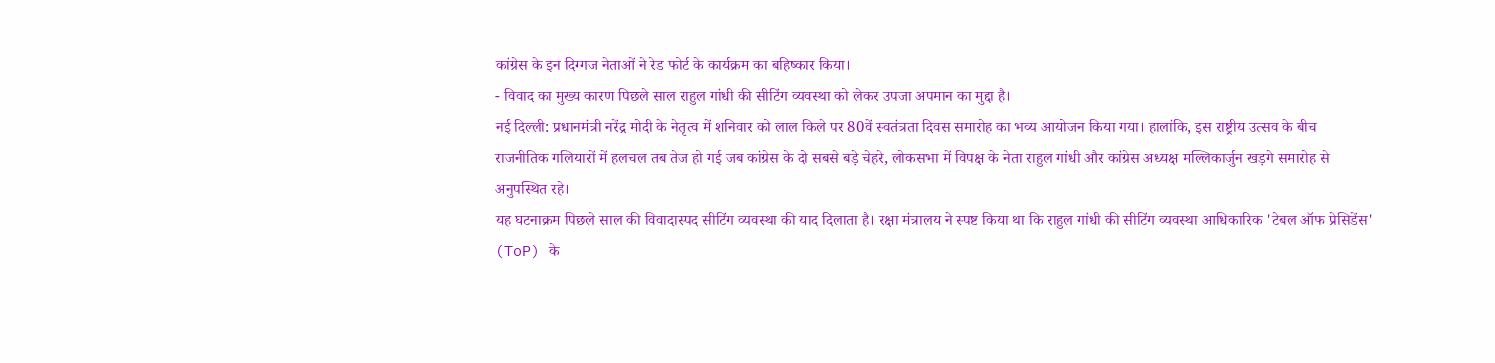कांग्रेस के इन दिग्गज नेताओं ने रेड फोर्ट के कार्यक्रम का बहिष्कार किया।
- विवाद का मुख्य कारण पिछले साल राहुल गांधी की सीटिंग व्यवस्था को लेकर उपजा अपमान का मुद्दा है।
नई दिल्ली: प्रधानमंत्री नरेंद्र मोदी के नेतृत्व में शनिवार को लाल किले पर 80वें स्वतंत्रता दिवस समारोह का भव्य आयोजन किया गया। हालांकि, इस राष्ट्रीय उत्सव के बीच राजनीतिक गलियारों में हलचल तब तेज हो गई जब कांग्रेस के दो सबसे बड़े चेहरे, लोकसभा में विपक्ष के नेता राहुल गांधी और कांग्रेस अध्यक्ष मल्लिकार्जुन खड़गे समारोह से अनुपस्थित रहे।
यह घटनाक्रम पिछले साल की विवादास्पद सीटिंग व्यवस्था की याद दिलाता है। रक्षा मंत्रालय ने स्पष्ट किया था कि राहुल गांधी की सीटिंग व्यवस्था आधिकारिक 'टेबल ऑफ प्रेसिडेंस' (ToP) के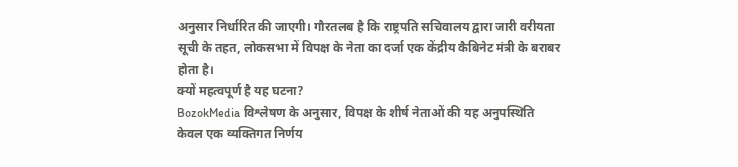अनुसार निर्धारित की जाएगी। गौरतलब है कि राष्ट्रपति सचिवालय द्वारा जारी वरीयता सूची के तहत, लोकसभा में विपक्ष के नेता का दर्जा एक केंद्रीय कैबिनेट मंत्री के बराबर होता है।
क्यों महत्वपूर्ण है यह घटना?
BozokMedia विश्लेषण के अनुसार, विपक्ष के शीर्ष नेताओं की यह अनुपस्थिति केवल एक व्यक्तिगत निर्णय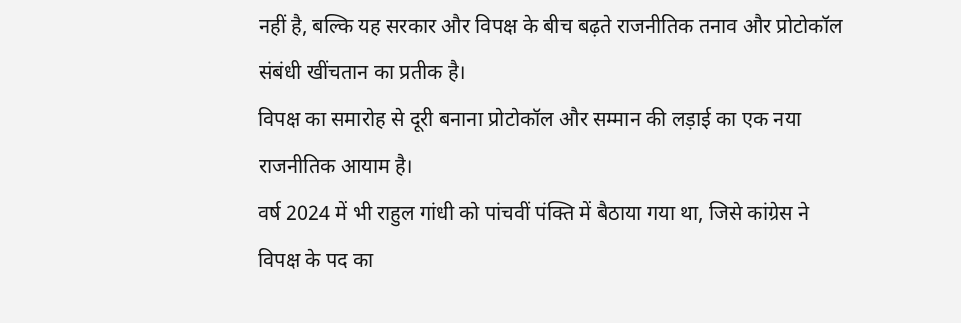नहीं है, बल्कि यह सरकार और विपक्ष के बीच बढ़ते राजनीतिक तनाव और प्रोटोकॉल संबंधी खींचतान का प्रतीक है।
विपक्ष का समारोह से दूरी बनाना प्रोटोकॉल और सम्मान की लड़ाई का एक नया राजनीतिक आयाम है।
वर्ष 2024 में भी राहुल गांधी को पांचवीं पंक्ति में बैठाया गया था, जिसे कांग्रेस ने विपक्ष के पद का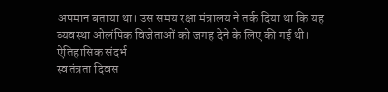अपमान बताया था। उस समय रक्षा मंत्रालय ने तर्क दिया था कि यह व्यवस्था ओलंपिक विजेताओं को जगह देने के लिए की गई थी।
ऐतिहासिक संदर्भ
स्वतंत्रता दिवस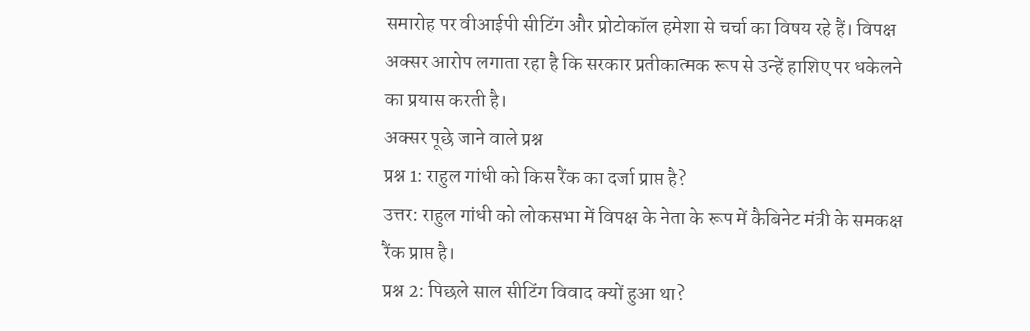समारोह पर वीआईपी सीटिंग और प्रोटोकॉल हमेशा से चर्चा का विषय रहे हैं। विपक्ष अक्सर आरोप लगाता रहा है कि सरकार प्रतीकात्मक रूप से उन्हें हाशिए पर धकेलने का प्रयास करती है।
अक्सर पूछे जाने वाले प्रश्न
प्रश्न 1: राहुल गांधी को किस रैंक का दर्जा प्राप्त है?
उत्तर: राहुल गांधी को लोकसभा में विपक्ष के नेता के रूप में कैबिनेट मंत्री के समकक्ष रैंक प्राप्त है।
प्रश्न 2: पिछले साल सीटिंग विवाद क्यों हुआ था?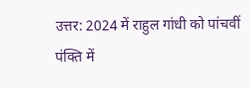उत्तर: 2024 में राहुल गांधी को पांचवीं पंक्ति में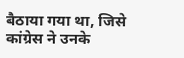बैठाया गया था, जिसे कांग्रेस ने उनके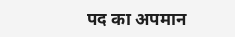पद का अपमान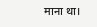माना था।